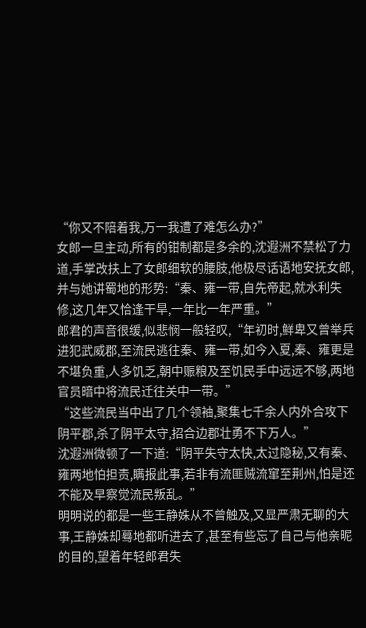“你又不陪着我,万一我遭了难怎么办?”
女郎一旦主动,所有的钳制都是多余的,沈遐洲不禁松了力道,手掌改扶上了女郎细软的腰肢,他极尽话语地安抚女郎,并与她讲蜀地的形势:“秦、雍一带,自先帝起,就水利失修,这几年又恰逢干旱,一年比一年严重。”
郎君的声音很缓,似悲悯一般轻叹,“年初时,鲜卑又曾举兵进犯武威郡,至流民逃往秦、雍一带,如今入夏,秦、雍更是不堪负重,人多饥乏,朝中赈粮及至饥民手中远远不够,两地官员暗中将流民迁往关中一带。”
“这些流民当中出了几个领袖,聚集七千余人内外合攻下阴平郡,杀了阴平太守,招合边郡壮勇不下万人。”
沈遐洲微顿了一下道:“阴平失守太快,太过隐秘,又有秦、雍两地怕担责,瞒报此事,若非有流匪贼流窜至荆州,怕是还不能及早察觉流民叛乱。”
明明说的都是一些王静姝从不曾触及,又显严肃无聊的大事,王静姝却蓦地都听进去了,甚至有些忘了自己与他亲昵的目的,望着年轻郎君失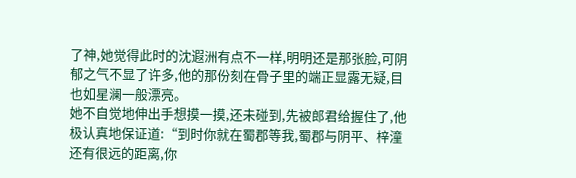了神,她觉得此时的沈遐洲有点不一样,明明还是那张脸,可阴郁之气不显了许多,他的那份刻在骨子里的端正显露无疑,目也如星澜一般漂亮。
她不自觉地伸出手想摸一摸,还未碰到,先被郎君给握住了,他极认真地保证道:“到时你就在蜀郡等我,蜀郡与阴平、梓潼还有很远的距离,你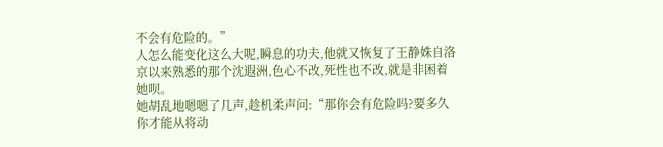不会有危险的。”
人怎么能变化这么大呢,瞬息的功夫,他就又恢复了王静姝自洛京以来熟悉的那个沈遐洲,色心不改,死性也不改,就是非困着她呗。
她胡乱地嗯嗯了几声,趁机柔声问:“那你会有危险吗?要多久你才能从将动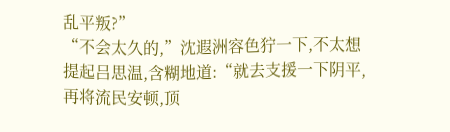乱平叛?”
“不会太久的,”沈遐洲容色狞一下,不太想提起吕思温,含糊地道:“就去支援一下阴平,再将流民安顿,顶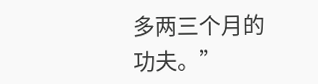多两三个月的功夫。”